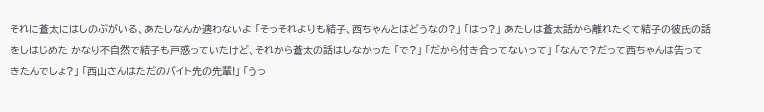それに蒼太にはしのぶがいる、あたしなんか適わないよ 「そっそれよりも結子、西ちゃんとはどうなの?」 「はっ?」 あたしは蒼太話から離れたくて結子の彼氏の話をしはじめた かなり不自然で結子も戸惑っていたけど、それから蒼太の話はしなかった 「で?」 「だから付き合ってないって」 「なんで?だって西ちゃんは告ってきたんでしょ?」 「西山さんはただのバイト先の先輩!」 「うっ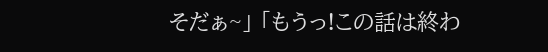そだぁ~」 「もうっ!この話は終わ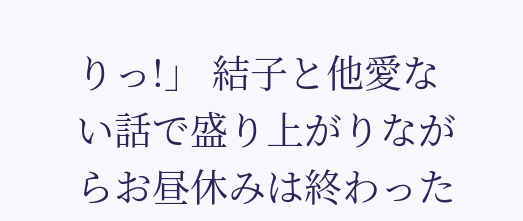りっ!」 結子と他愛ない話で盛り上がりながらお昼休みは終わった